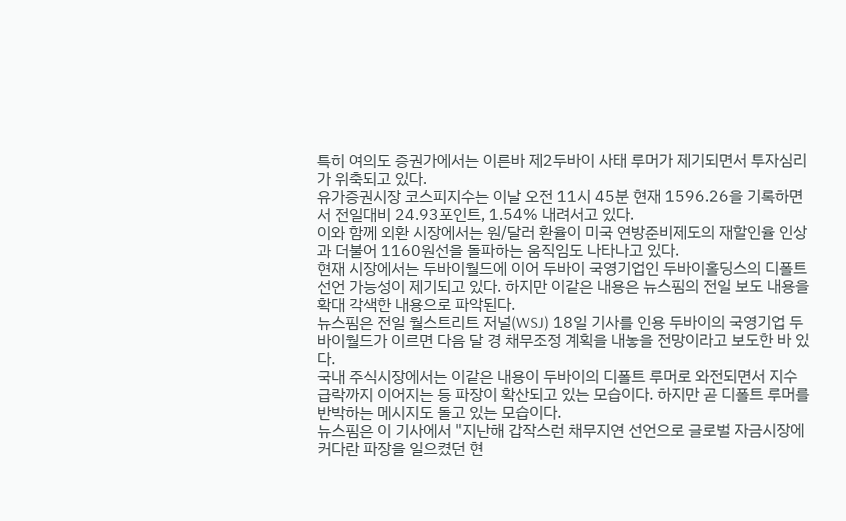특히 여의도 증권가에서는 이른바 제2두바이 사태 루머가 제기되면서 투자심리가 위축되고 있다.
유가증권시장 코스피지수는 이날 오전 11시 45분 현재 1596.26을 기록하면서 전일대비 24.93포인트, 1.54% 내려서고 있다.
이와 함께 외환 시장에서는 원/달러 환율이 미국 연방준비제도의 재할인율 인상과 더불어 1160원선을 돌파하는 움직임도 나타나고 있다.
현재 시장에서는 두바이월드에 이어 두바이 국영기업인 두바이홀딩스의 디폴트 선언 가능성이 제기되고 있다. 하지만 이같은 내용은 뉴스핌의 전일 보도 내용을 확대 각색한 내용으로 파악된다.
뉴스핌은 전일 월스트리트 저널(WSJ) 18일 기사를 인용 두바이의 국영기업 두바이월드가 이르면 다음 달 경 채무조정 계획을 내놓을 전망이라고 보도한 바 있다.
국내 주식시장에서는 이같은 내용이 두바이의 디폴트 루머로 와전되면서 지수급락까지 이어지는 등 파장이 확산되고 있는 모습이다. 하지만 곧 디폴트 루머를 반박하는 메시지도 돌고 있는 모습이다.
뉴스핌은 이 기사에서 "지난해 갑작스런 채무지연 선언으로 글로벌 자금시장에 커다란 파장을 일으켰던 현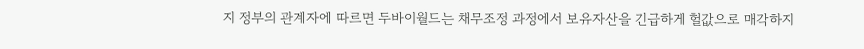지 정부의 관계자에 따르면 두바이월드는 채무조정 과정에서 보유자산을 긴급하게 헐값으로 매각하지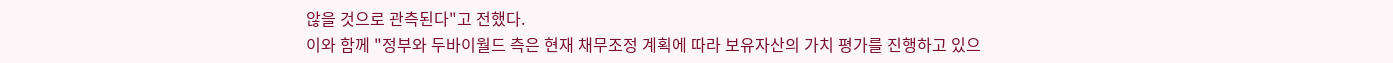않을 것으로 관측된다"고 전했다.
이와 함께 "정부와 두바이월드 측은 현재 채무조정 계획에 따라 보유자산의 가치 평가를 진행하고 있으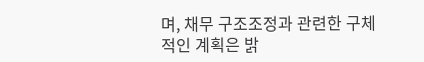며, 채무 구조조정과 관련한 구체적인 계획은 밝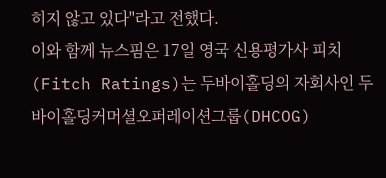히지 않고 있다"라고 전했다.
이와 함께 뉴스핌은 17일 영국 신용평가사 피치(Fitch Ratings)는 두바이홀딩의 자회사인 두바이홀딩커머셜오퍼레이션그룹(DHCOG)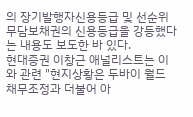의 장기발행자신용등급 및 선순위무담보채권의 신용등급을 강등했다는 내용도 보도한 바 있다.
현대증권 이창근 애널리스트는 이와 관련 "현지상황은 두바이 월드 채무조정과 더불어 아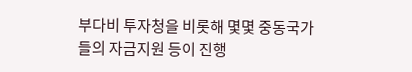부다비 투자청을 비롯해 몇몇 중동국가들의 자금지원 등이 진행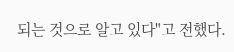되는 것으로 알고 있다"고 전했다.